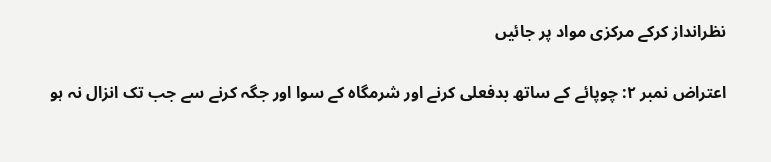نظرانداز کرکے مرکزی مواد پر جائیں

اعتراض نمبر ۲: چوپائے کے ساتھ بدفعلی کرنے اور شرمگاہ کے سوا اور جگہ کرنے سے جب تک انزال نہ ہو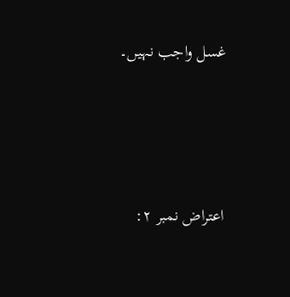غسل واجب نہیں۔




اعتراض نمبر ۲: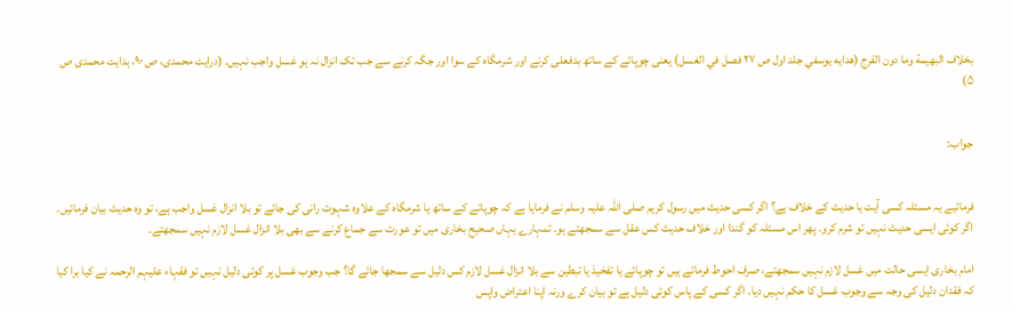بخلاف البهيمة وما دون الفرج (هدايه يوسفي جلد اول ص ۲۷ فصل في الغسل) یعنی چوپائے کے ساتھ بدفعلی کرنے اور شرمگاہ کے سوا اور جگہ کرنے سے جب تک انزال نہ ہو غسل واجب نہیں۔ (درایت محمدی، ص ۹۰، ہدایت محمدی ص ۵)


جواب:


فرمائیے یہ مسئلہ کسی آیت یا حدیث کے خلاف ہے؟ اگر کسی حدیث میں رسول کریم صلی اللہ علیہ وسلم نے فرمایا ہے کہ چوپائے کے ساتھ یا شرمگاہ کے علاوہ شہوت رانی کی جائے تو بلا انزال غسل واجب ہے، تو وہ حدیث بیان فرمائیں۔ اگر کوئی ایسی حدیث نہیں تو شرم کرو۔ پھر اس مسئلہ کو گندا اور خلاف حدیث کس عقل سے سمجھتے ہو۔ تمہارے یہاں صحیح بخاری میں تو عورت سے جماع کرنے سے بھی بلا انزال غسل لازم نہیں سمجھتے۔

امام بخاری ایسی حالت میں غسل لازم نہیں سمجھتے، صرف احوط فرماتے ہیں تو چوپائے یا تفخیذ یا تبطین سے بلا انزال غسل لازم کس دلیل سے سمجھا جائے گا؟ جب وجوب غسل پر کوئی دلیل نہیں تو فقہاء علیہم الرحمہ نے کیا برا کیا کہ فقدان دلیل کی وجہ سے وجوب غسل کا حکم نہیں دیا۔ اگر کسی کے پاس کوئی دلیل ہے تو بیان کرے ورنہ اپنا اعتراض واپس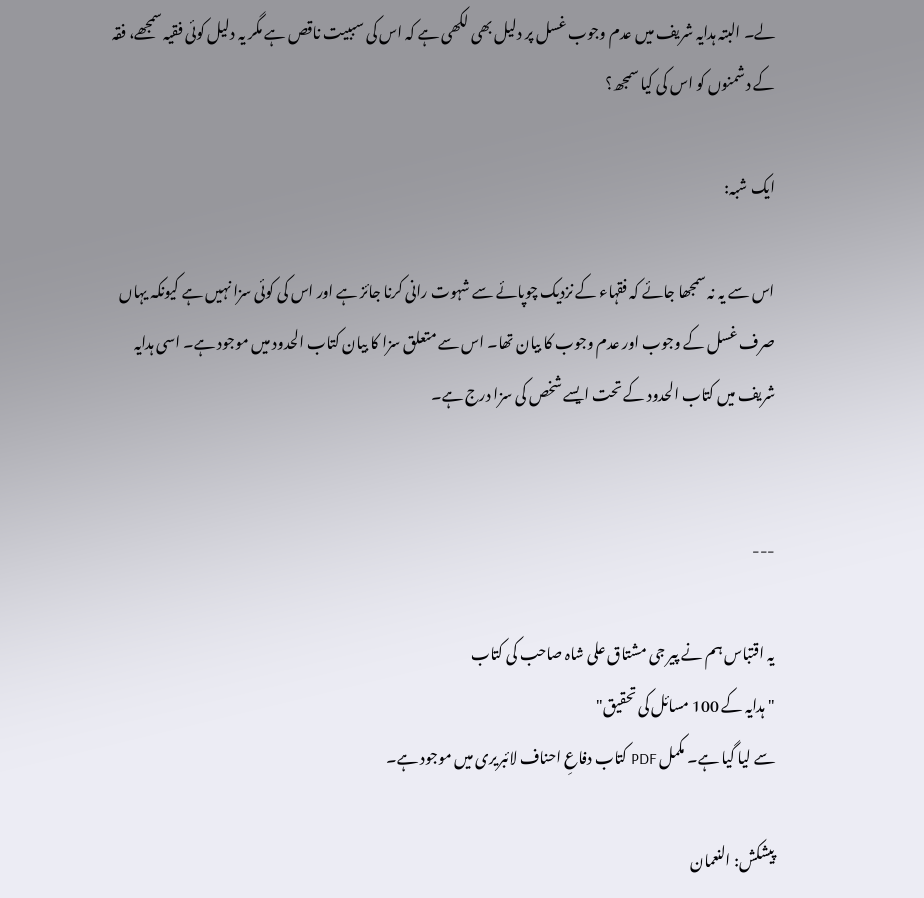لے۔ البتہ ہدایہ شریف میں عدم وجوب غسل پر دلیل بھی لکھی ہے کہ اس کی سببیت ناقص ہے مگر یہ دلیل کوئی فقیہ سمجھے، فقہ کے دشمنوں کو اس کی کیا سمجھ؟

ایک شبہ:

اس سے یہ نہ سمجھا جائے کہ فقہاء کے نزدیک چوپائے سے شہوت رانی کرنا جائز ہے اور اس کی کوئی سزا نہیں ہے کیونکہ یہاں صرف غسل کے وجوب اور عدم وجوب کا بیان تھا۔ اس سے متعلق سزا کا بیان کتاب الحدود میں موجود ہے۔ اسی ہدایہ شریف میں کتاب الحدود کے تحت ایسے شخص کی سزا درج ہے۔


---

یہ اقتباس ہم نے پیر جی مشتاق علی شاہ صاحب کی کتاب
"ہدایہ کے 100 مسائل کی تحقیق"
سے لیا گیا ہے۔ مکمل PDF کتاب دفاعِ احناف لائبریری میں موجود ہے۔

پیشکش: النعمان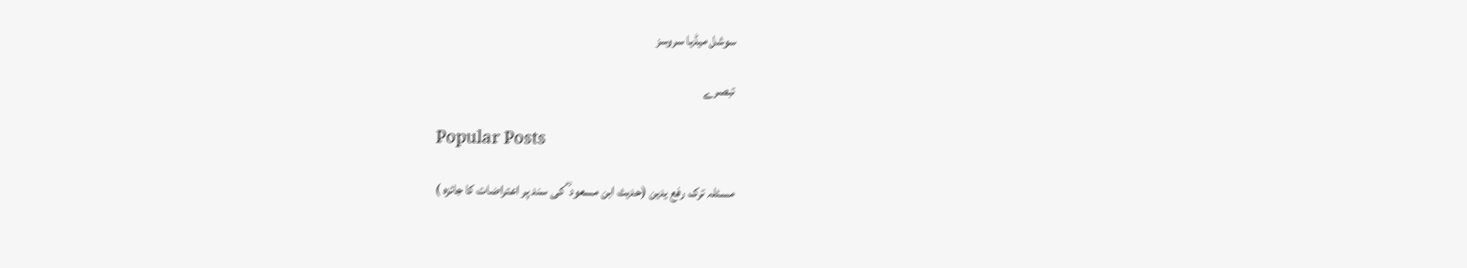سوشل میڈیا سروسز

تبصرے

Popular Posts

مسئلہ ترک رفع یدین (حدیث ابن مسعود ؓ کی سند پر اعتراضات کا جائزہ )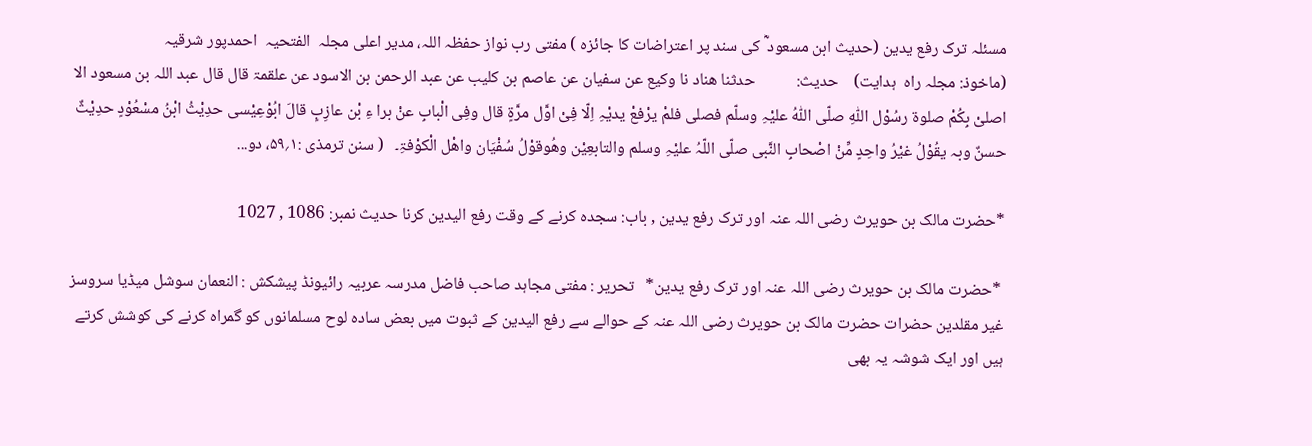مسئلہ ترک رفع یدین (حدیث ابن مسعود ؓ کی سند پر اعتراضات کا جائزہ ) مفتی رب نواز حفظہ اللہ، مدیر اعلی مجلہ  الفتحیہ  احمدپور شرقیہ                                                         (ماخوذ: مجلہ راہ  ہدایت)    حدیث:           حدثنا ھناد نا وکیع عن سفیان عن عاصم بن کلیب عن عبد الرحمن بن الاسود عن علقمۃ قال قال عبد اللہ بن مسعود الا اصلیْ بِکُمْ صلوۃ رسُوْل اللّٰہِ صلّی اللّٰہُ علیْہِ وسلّم فصلی فلمْ یرْفعْ یدیْہِ اِلّا فِیْ اوَّل مرَّۃٍ قال وفِی الْبابِ عنْ برا ءِ بْن عازِبٍ قالَ ابُوْعِیْسی حدِیْثُ ابْنُ مسْعُوْدٍ حدِیْثٌ حسنٌ وبہ یقُوْلُ غیْرُ واحِدٍ مِّنْ اصْحابِ النَّبی صلّی اللّہُ علیْہِ وسلم والتابعِیْن وھُوقوْلُ سُفْیَان واھْل الْکوْفۃِ۔   ( سنن ترمذی :۱؍۵۹، دو...

*حضرت مالک بن حویرث رضی اللہ عنہ اور ترک رفع یدین , باب: سجدہ کرنے کے وقت رفع الیدین کرنا حدیث نمبر: 1086 , 1027

 *حضرت مالک بن حویرث رضی اللہ عنہ اور ترک رفع یدین*   تحریر : مفتی مجاہد صاحب فاضل مدرسہ عربیہ رائیونڈ پیشکش : النعمان سوشل میڈیا سروسز غیر مقلدین حضرات حضرت مالک بن حویرث رضی اللہ عنہ کے حوالے سے رفع الیدین کے ثبوت میں بعض سادہ لوح مسلمانوں کو گمراہ کرنے کی کوشش کرتے ہیں اور ایک شوشہ یہ بھی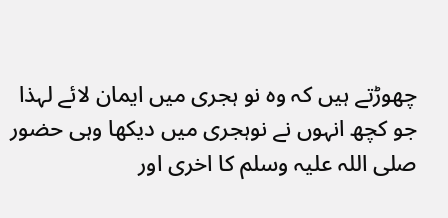چھوڑتے ہیں کہ وہ نو ہجری میں ایمان لائے لہذا جو کچھ انہوں نے نوہجری میں دیکھا وہی حضور صلی اللہ علیہ وسلم کا اخری اور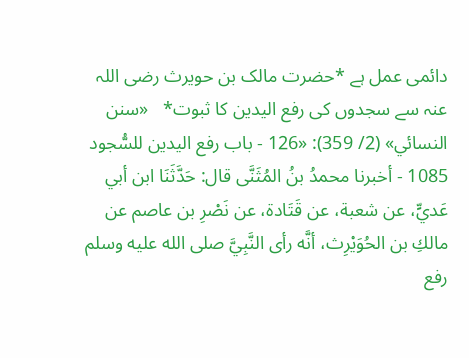دائمی عمل ہے *حضرت مالک بن حویرث رضی اللہ عنہ سے سجدوں کی رفع الیدین کا ثبوت*   «سنن النسائي» (2/ 359): «126 - باب رفع اليدين للسُّجود 1085 - أخبرنا محمدُ بنُ المُثَنَّى قال: حَدَّثَنَا ابن أبي عَديٍّ، عن شعبة، عن ‌قَتَادة، ‌عن ‌نَصْرِ بن عاصم عن مالكِ بن الحُوَيْرِث، أنَّه رأى النَّبِيَّ صلى الله عليه وسلم رفع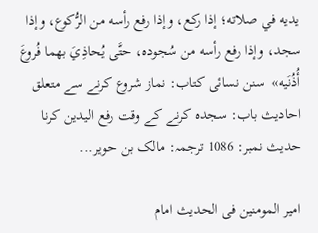يديه في صلاته؛ إذا ركع، وإذا رفع رأسه من الرُّكوع، وإذا سجد، وإذا رفع رأسه من سُجوده، حتَّى يُحاذِيَ بهما فُروعَ أُذُنَيه»  سنن نسائی کتاب: نماز شروع کرنے سے متعلق احادیث باب: سجدہ کرنے کے وقت رفع الیدین کرنا  حدیث نمبر: 1086 ترجمہ: مالک بن حویر...

امیر المومنین فی الحدیث امام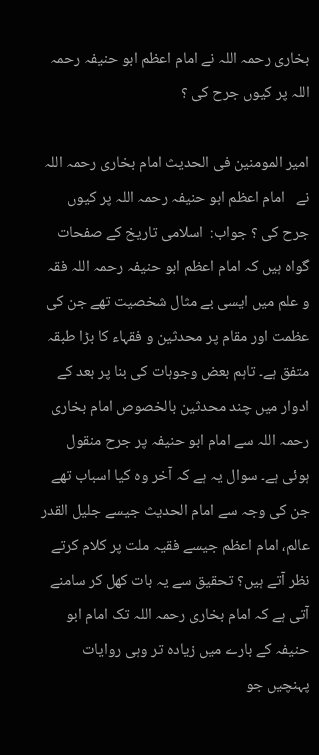بخاری رحمہ اللہ نے امام اعظم ابو حنیفہ رحمہ اللہ پر کیوں جرح کی ؟

امیر المومنین فی الحدیث امام بخاری رحمہ اللہ   نے   امام اعظم ابو حنیفہ رحمہ اللہ پر کیوں جرح کی ؟ جواب:  اسلامی تاریخ کے صفحات گواہ ہیں کہ امام اعظم ابو حنیفہ رحمہ اللہ فقہ و علم میں ایسی بے مثال شخصیت تھے جن کی عظمت اور مقام پر محدثین و فقہاء کا بڑا طبقہ متفق ہے۔ تاہم بعض وجوہات کی بنا پر بعد کے ادوار میں چند محدثین بالخصوص امام بخاری رحمہ اللہ سے امام ابو حنیفہ پر جرح منقول ہوئی ہے۔ سوال یہ ہے کہ آخر وہ کیا اسباب تھے جن کی وجہ سے امام الحدیث جیسے جلیل القدر عالم، امام اعظم جیسے فقیہ ملت پر کلام کرتے نظر آتے ہیں؟ تحقیق سے یہ بات کھل کر سامنے آتی ہے کہ امام بخاری رحمہ اللہ تک امام ابو حنیفہ کے بارے میں زیادہ تر وہی روایات پہنچیں جو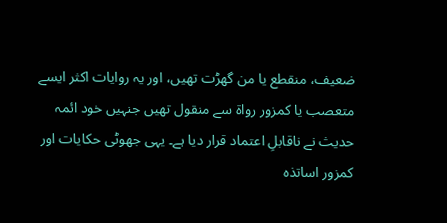ضعیف، منقطع یا من گھڑت تھیں، اور یہ روایات اکثر ایسے متعصب یا کمزور رواة سے منقول تھیں جنہیں خود ائمہ حدیث نے ناقابلِ اعتماد قرار دیا ہے۔ یہی جھوٹی حکایات اور کمزور اساتذہ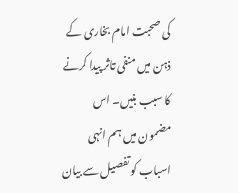کی صحبت امام بخاری کے ذہن میں منفی تاثر پیدا کرنے کا سبب بنیں۔ اس مضمون میں ہم انہی اسباب کو تفصیل سے بیان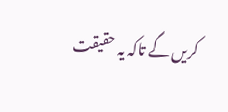کریں گے تاکہ یہ حقیقت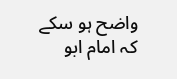واضح ہو سکے کہ امام ابو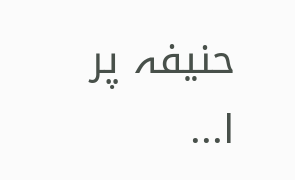حنیفہ پر ا...